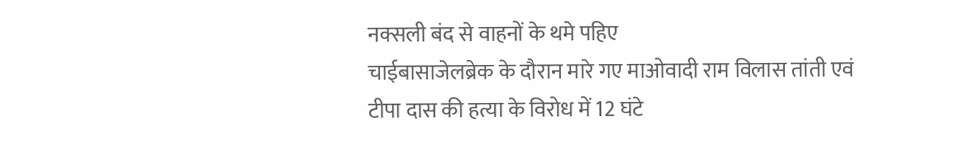नक्सली बंद से वाहनों के थमे पहिए
चाईबासाजेलब्रेक के दौरान मारे गए माओवादी राम विलास तांती एवं टीपा दास की हत्या के विरोध में 12 घंटे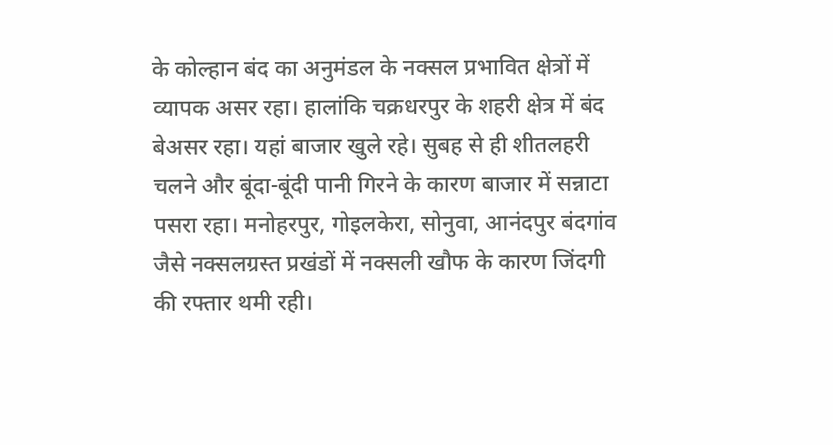के कोल्हान बंद का अनुमंडल के नक्सल प्रभावित क्षेत्रों में व्यापक असर रहा। हालांकि चक्रधरपुर के शहरी क्षेत्र में बंद बेअसर रहा। यहां बाजार खुले रहे। सुबह से ही शीतलहरी चलने और बूंदा-बूंदी पानी गिरने के कारण बाजार में सन्नाटा पसरा रहा। मनोहरपुर, गोइलकेरा, सोनुवा, आनंदपुर बंदगांव जैसे नक्सलग्रस्त प्रखंडों में नक्सली खौफ के कारण जिंदगी की रफ्तार थमी रही।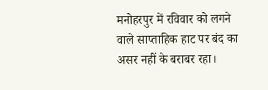मनोहरपुर में रविवार को लगने वाले साप्ताहिक हाट पर बंद का असर नहीं के बराबर रहा।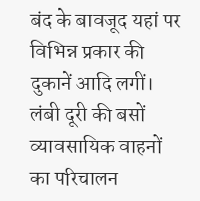बंद के बावजूद यहां पर विभिन्न प्रकार की दुकानें आदि लगीं। लंबी दूरी की बसों व्यावसायिक वाहनों का परिचालन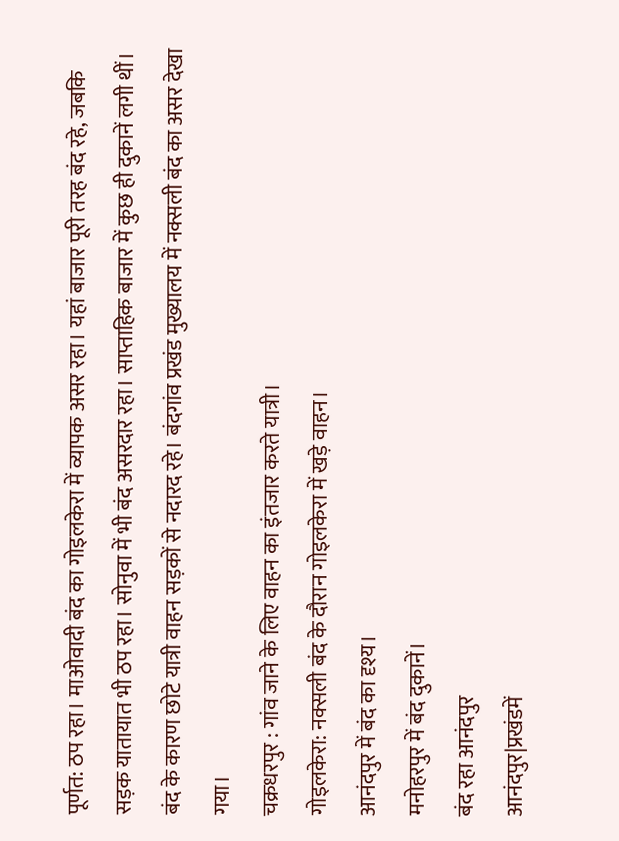पूर्णत: ठप रहा। माओवादी बंद का गोइलकेरा में व्यापक असर रहा। यहां बाजार पूरी तरह बंद रहे, जबकि सड़क यातायात भी ठप रहा। सोनुवा में भी बंद असरदार रहा। साप्ताहिक बाजार में कुछ ही दुकानें लगी थीं। बंद के कारण छोटे यात्री वाहन सड़कों से नदारद रहे। बंदगांव प्रखंड मुख्यालय में नक्सली बंद का असर देखा गया।
चक्रधरपुर : गांव जाने के लिए वाहन का इंतजार करते यात्री।
गोइलकेरा: नक्सली बंद के दौरान गोइलकेरा में खड़े वाहन।
आनंदपुर में बंद का दृश्य।
मनोहरपुर में बंद दुकानें।
बंद रहा आनंदपुर
आनंदपुर|प्रखंडमें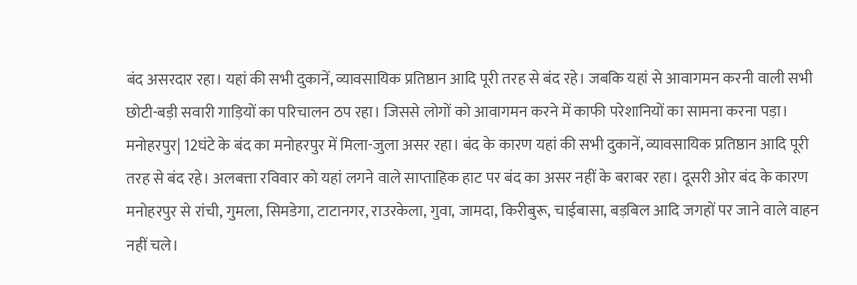बंद असरदार रहा। यहां की सभी दुकानें, व्यावसायिक प्रतिष्ठान आदि पूरी तरह से बंद रहे। जबकि यहां से आवागमन करनी वाली सभी छोटी-बड़ी सवारी गाड़ियों का परिचालन ठप रहा। जिससे लोगों को आवागमन करने में काफी परेशानियों का सामना करना पड़ा।
मनोहरपुर| 12घंटे के बंद का मनोहरपुर में मिला-जुला असर रहा। बंद के कारण यहां की सभी दुकानें, व्यावसायिक प्रतिष्ठान आदि पूरी तरह से बंद रहे। अलबत्ता रविवार को यहां लगने वाले साप्ताहिक हाट पर बंद का असर नहीं के बराबर रहा। दूसरी ओर बंद के कारण मनोहरपुर से रांची, गुमला, सिमडेगा, टाटानगर, राउरकेला, गुवा, जामदा, किरीबुरू, चाईबासा, बड़बिल आदि जगहों पर जाने वाले वाहन नहीं चले।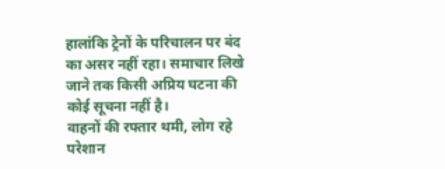हालांकि ट्रेनों के परिचालन पर बंद का असर नहीं रहा। समाचार लिखे जाने तक किसी अप्रिय घटना की कोई सूचना नहीं है।
वाहनों की रफ्तार थमी, लोग रहे परेशान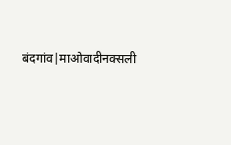बंदगांव|माओवादीनक्सली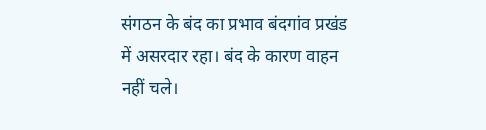संगठन के बंद का प्रभाव बंदगांव प्रखंड में असरदार रहा। बंद के कारण वाहन नहीं चले।